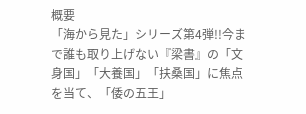概要
「海から見た」シリーズ第4弾!!今まで誰も取り上げない『梁書』の「文身国」「大養国」「扶桑国」に焦点を当て、「倭の五王」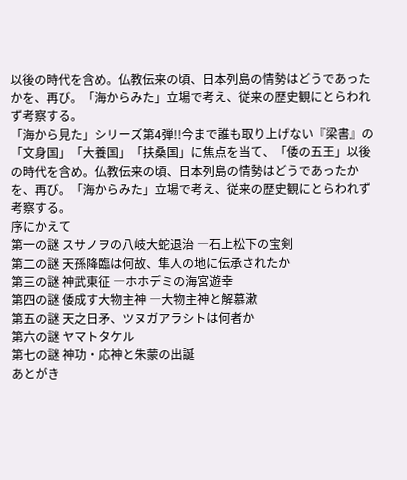以後の時代を含め。仏教伝来の頃、日本列島の情勢はどうであったかを、再び。「海からみた」立場で考え、従来の歴史観にとらわれず考察する。
「海から見た」シリーズ第4弾!!今まで誰も取り上げない『梁書』の「文身国」「大養国」「扶桑国」に焦点を当て、「倭の五王」以後の時代を含め。仏教伝来の頃、日本列島の情勢はどうであったかを、再び。「海からみた」立場で考え、従来の歴史観にとらわれず考察する。
序にかえて
第一の謎 スサノヲの八岐大蛇退治 ―石上松下の宝剣
第二の謎 天孫降臨は何故、隼人の地に伝承されたか
第三の謎 神武東征 ―ホホデミの海宮遊幸
第四の謎 倭成す大物主神 ―大物主神と解慕漱
第五の謎 天之日矛、ツヌガアラシトは何者か
第六の謎 ヤマトタケル
第七の謎 神功・応神と朱蒙の出誕
あとがき